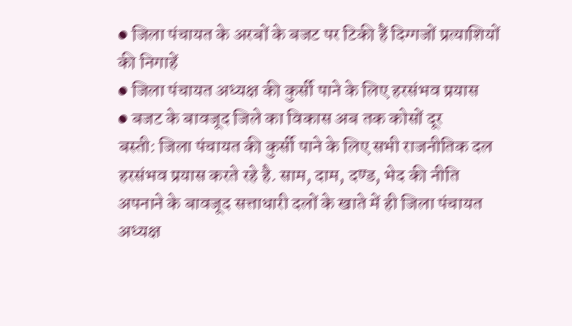● जिला पंचायत के अरबों के बजट पर टिकी हैं दिग्गजों प्रत्याशियों की निगाहें
● जिला पंचायत अध्यक्ष की कुर्सी पाने के लिए हरसंभव प्रयास
● बजट के बावजूद जिले का विकास अब तक कोसों दूर
बस्ती: जिला पंचायत की कुर्सी पाने के लिए सभी राजनीतिक दल हरसंभव प्रयास करते रहे है. साम, दाम, दण्ड, भेद की नीति अपनाने के बावजूद सत्ताधारी दलों के खाते में ही जिला पंचायत अध्यक्ष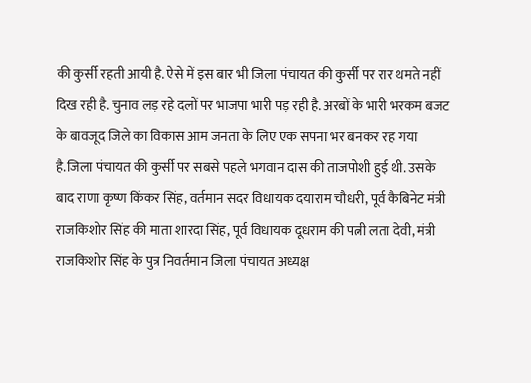की कुर्सी रहती आयी है. ऐसे में इस बार भी जिला पंचायत की कुर्सी पर रार थमते नहीं दिख रही है. चुनाव लड़ रहे दलों पर भाजपा भारी पड़ रही है. अरबों के भारी भरकम बजट के बावजूद जिले का विकास आम जनता के लिए एक सपना भर बनकर रह गया है.जिला पंचायत की कुर्सी पर सबसे पहले भगवान दास की ताजपोशी हुई थी. उसके बाद राणा कृष्ण किंकर सिंह, वर्तमान सदर विधायक दयाराम चौधरी, पूर्व कैबिनेट मंत्री राजकिशोर सिंह की माता शारदा सिंह, पूर्व विधायक दूधराम की पत्नी लता देवी, मंत्री राजकिशोर सिंह के पुत्र निवर्तमान जिला पंचायत अध्यक्ष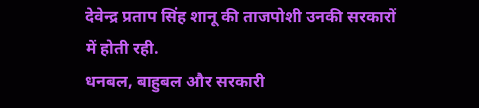देवेन्द्र प्रताप सिंह शानू की ताजपोशी उनकी सरकारों में होती रही.
धनबल, बाहुबल और सरकारी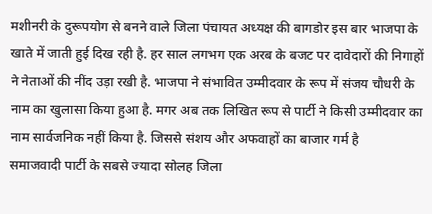मशीनरी के दुरूपयोग से बनने वाले जिला पंचायत अध्यक्ष की बागडोर इस बार भाजपा के खाते में जाती हुई दिख रही है. हर साल लगभग एक अरब के बजट पर दावेदारों की निगाहों ने नेताओं की नींद उड़ा रखी है. भाजपा ने संभावित उम्मीदवार के रूप में संजय चौधरी के नाम का खुलासा किया हुआ है. मगर अब तक लिखित रूप से पार्टी ने किसी उम्मीदवार का नाम सार्वजनिक नहीं किया है. जिससे संशय और अफवाहों का बाजार गर्म है
समाजवादी पार्टी के सबसे ज्यादा सोलह जिला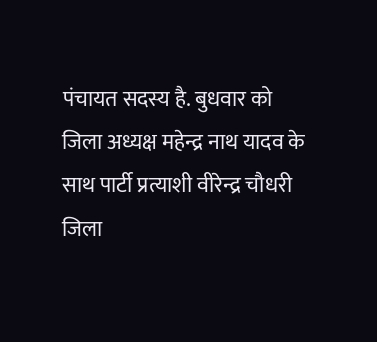पंचायत सदस्य है. बुधवार को जिला अध्यक्ष महेन्द्र नाथ यादव के साथ पार्टी प्रत्याशी वीरेन्द्र चौधरी जिला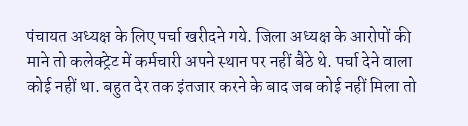पंचायत अध्यक्ष के लिए पर्चा खरीदने गये. जिला अध्यक्ष के आरोपों की माने तो कलेक्ट्रेट में कर्मचारी अपने स्थान पर नहीं बैठे थे. पर्चा देने वाला कोई नहीं था. बहुत देर तक इंतजार करने के बाद जब कोई नहीं मिला तो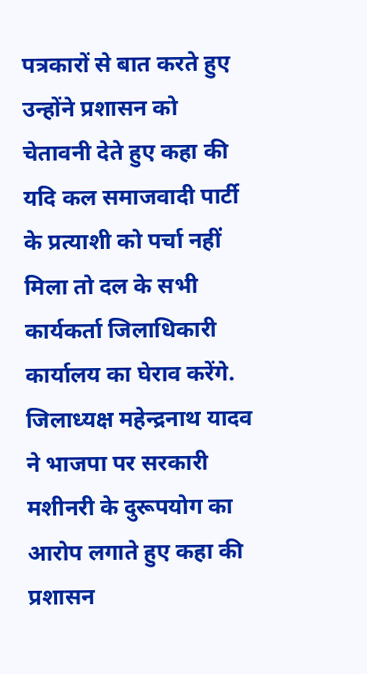पत्रकारों से बात करते हुए उन्होंने प्रशासन को चेतावनी देते हुए कहा की यदि कल समाजवादी पार्टी के प्रत्याशी को पर्चा नहीं मिला तो दल के सभी कार्यकर्ता जिलाधिकारी कार्यालय का घेराव करेंगे.
जिलाध्यक्ष महेन्द्रनाथ यादव ने भाजपा पर सरकारी मशीनरी के दुरूपयोग का आरोप लगाते हुए कहा की प्रशासन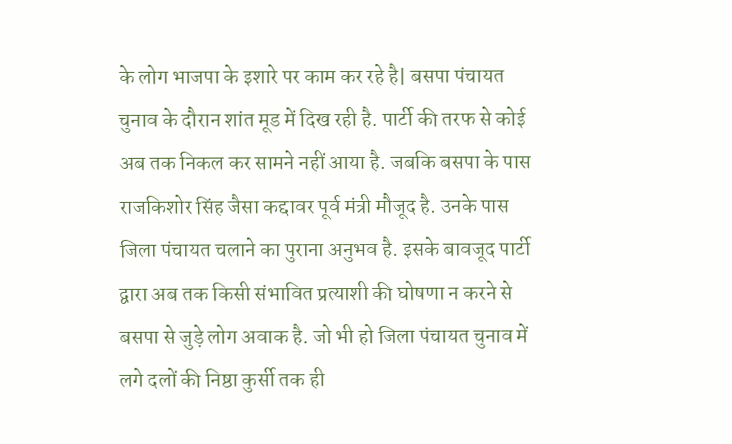के लोग भाजपा के इशारे पर काम कर रहे है| बसपा पंचायत चुनाव के दौरान शांत मूड में दिख रही है. पार्टी की तरफ से कोई अब तक निकल कर सामने नहीं आया है. जबकि बसपा के पास राजकिशोर सिंह जैसा कद्दावर पूर्व मंत्री मौजूद है. उनके पास जिला पंचायत चलाने का पुराना अनुभव है. इसके बावजूद पार्टी द्वारा अब तक किसी संभावित प्रत्याशी की घोषणा न करने से बसपा से जुड़े लोग अवाक है. जो भी हो जिला पंचायत चुनाव में लगे दलों की निष्ठा कुर्सी तक ही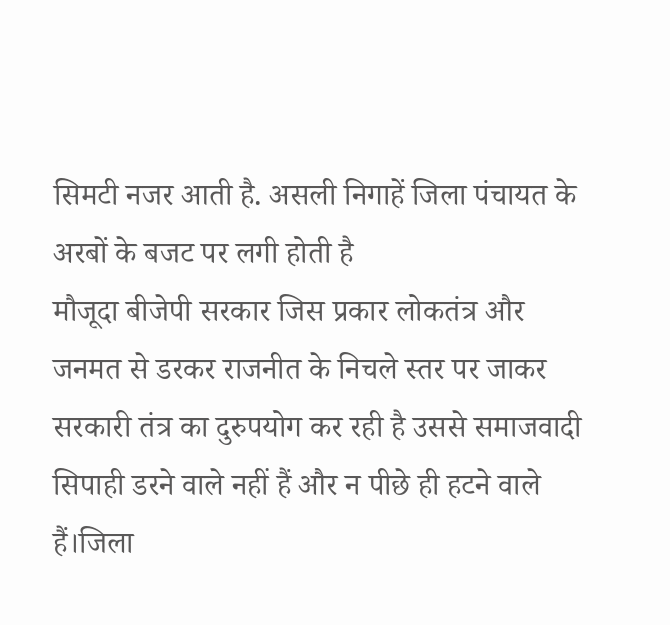सिमटी नजर आती है. असली निगाहें जिला पंचायत के अरबों के बजट पर लगी होती है
मौजूदा बीजेपी सरकार जिस प्रकार लोकतंत्र और जनमत से डरकर राजनीत के निचले स्तर पर जाकर सरकारी तंत्र का दुरुपयोग कर रही है उससे समाजवादी सिपाही डरने वाले नहीं हैं और न पीछे ही हटने वाले हैं।जिला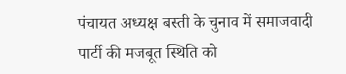पंचायत अध्यक्ष बस्ती के चुनाव में समाजवादी पार्टी की मजबूत स्थिति को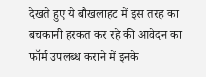देखते हुए ये बौखलाहट में इस तरह का बचकानी हरकत कर रहे की आवेदन का फॉर्म उपलब्ध कराने में इनके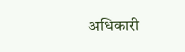अधिकारी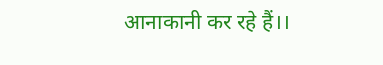आनाकानी कर रहे हैं।।